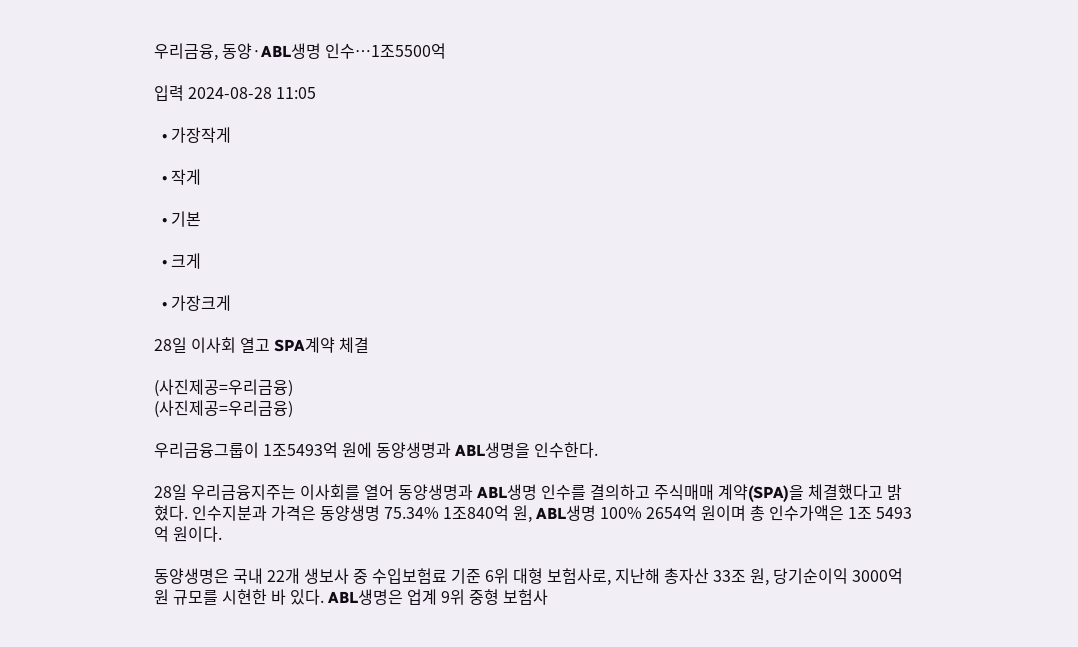우리금융, 동양·ABL생명 인수…1조5500억

입력 2024-08-28 11:05

  • 가장작게

  • 작게

  • 기본

  • 크게

  • 가장크게

28일 이사회 열고 SPA계약 체결

(사진제공=우리금융)
(사진제공=우리금융)

우리금융그룹이 1조5493억 원에 동양생명과 ABL생명을 인수한다.

28일 우리금융지주는 이사회를 열어 동양생명과 ABL생명 인수를 결의하고 주식매매 계약(SPA)을 체결했다고 밝혔다. 인수지분과 가격은 동양생명 75.34% 1조840억 원, ABL생명 100% 2654억 원이며 총 인수가액은 1조 5493억 원이다.

동양생명은 국내 22개 생보사 중 수입보험료 기준 6위 대형 보험사로, 지난해 총자산 33조 원, 당기순이익 3000억 원 규모를 시현한 바 있다. ABL생명은 업계 9위 중형 보험사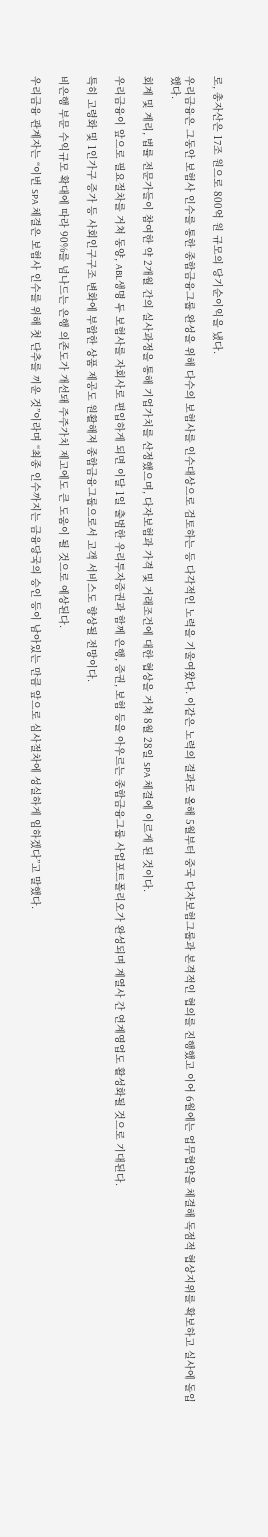로, 총자산은 17조 원으로 800억 원 규모의 당기순이익을 냈다.

우리금융은 그동안 보험사 인수를 통한 종합금융그룹 완성을 위해 다수의 보험사를 인수대상으로 검토하는 등 다각적인 노력을 기울여왔다. 이같은 노력의 결과로 올해 5월부터 중국 다자보험그룹과 본격적인 협의를 진행했고 이어 6월에는 업무협약을 체결해 독점적 협상지위를 확보하고 실사에 돌입했다.

회계 및 계리, 법률 전문가들이 참여한 약 2개월 간의 실사과정을 통해 기업가치를 산정했으며, 다자보험과 가격 및 거래조건에 대한 협상을 거쳐 8월 28일 SPA 체결에 이르게 된 것이다.

우리금융이 앞으로 필요절차를 거쳐 동양, ABL생명 두 보험사를 자회사로 편입하게 되면 이달 1일 출범한 우리투자증권과 함께 은행, 증권, 보험 등을 아우르는 종합금융그룹 사업포트폴리오가 완성되며 계열사 간 연계영업도 활성화될 것으로 기대된다.

특히 고령화 및 1인가구 증가 등 사회인구구조 변화에 부합한 상품 제공도 원활해져 종합금융그룹으로서 고객 서비스도 향상될 전망이다.

비은행 부문 수익규모 확대에 따라 90%를 넘나드는 은행 의존도가 개선돼 주주가치 제고에도 큰 도움이 될 것으로 예상된다.

우리금융 관계자는 “이번 SPA 체결은 보험사 인수를 위해 첫 단추를 끼운 것”이라며 “최종 인수까지는 금융당국의 승인 등이 남아있는 만큼 앞으로 심사절차에 성실하게 임하겠다”고 말했다.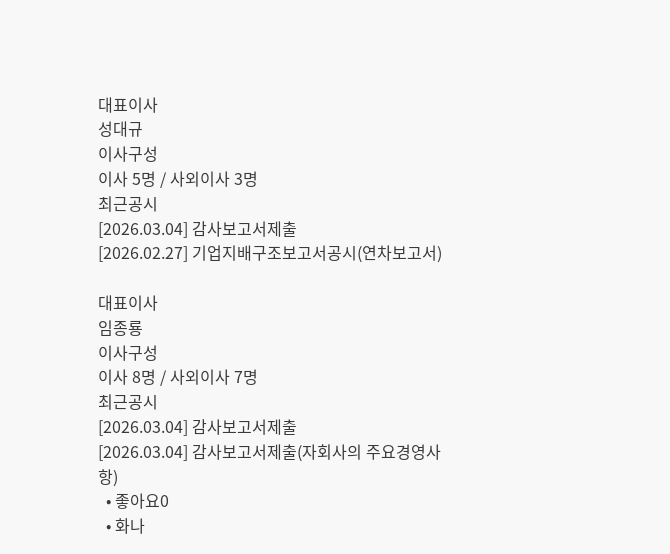대표이사
성대규
이사구성
이사 5명 / 사외이사 3명
최근공시
[2026.03.04] 감사보고서제출
[2026.02.27] 기업지배구조보고서공시(연차보고서)

대표이사
임종룡
이사구성
이사 8명 / 사외이사 7명
최근공시
[2026.03.04] 감사보고서제출
[2026.03.04] 감사보고서제출(자회사의 주요경영사항)
  • 좋아요0
  • 화나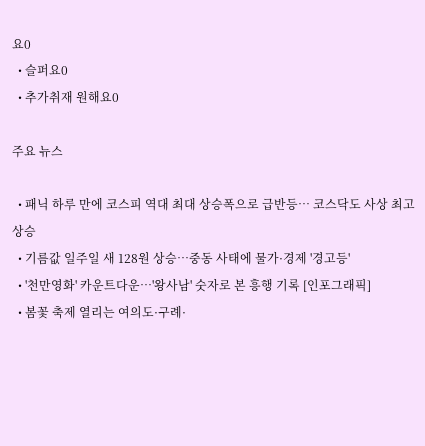요0
  • 슬퍼요0
  • 추가취재 원해요0

주요 뉴스

  • 패닉 하루 만에 코스피 역대 최대 상승폭으로 급반등⋯ 코스닥도 사상 최고 상승
  • 기름값 일주일 새 128원 상승…중동 사태에 물가·경제 '경고등'
  • '천만영화' 카운트다운…'왕사남' 숫자로 본 흥행 기록 [인포그래픽]
  • 봄꽃 축제 열리는 여의도·구례·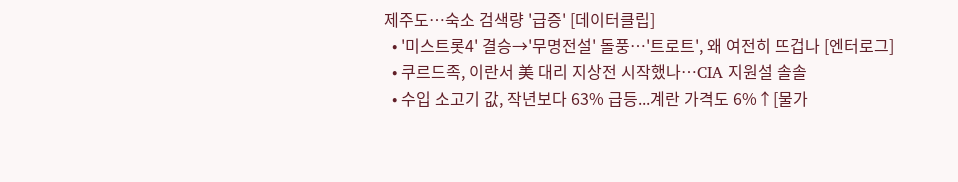제주도…숙소 검색량 '급증' [데이터클립]
  • '미스트롯4' 결승→'무명전설' 돌풍⋯'트로트', 왜 여전히 뜨겁나 [엔터로그]
  • 쿠르드족, 이란서 美 대리 지상전 시작했나…CIA 지원설 솔솔
  • 수입 소고기 값, 작년보다 63% 급등...계란 가격도 6%↑[물가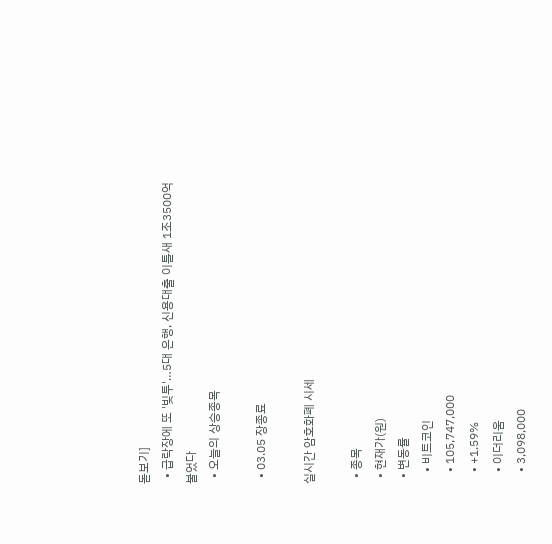돋보기]
  • 급락장에 또 '빚투'…5대 은행, 신용대출 이틀새 1조3500억 불었다
  • 오늘의 상승종목

  • 03.05 장종료

실시간 암호화폐 시세

  • 종목
  • 현재가(원)
  • 변동률
    • 비트코인
    • 105,747,000
    • +1.59%
    • 이더리움
    • 3,098,000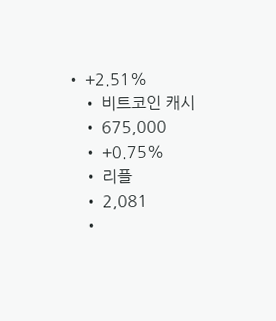• +2.51%
    • 비트코인 캐시
    • 675,000
    • +0.75%
    • 리플
    • 2,081
    •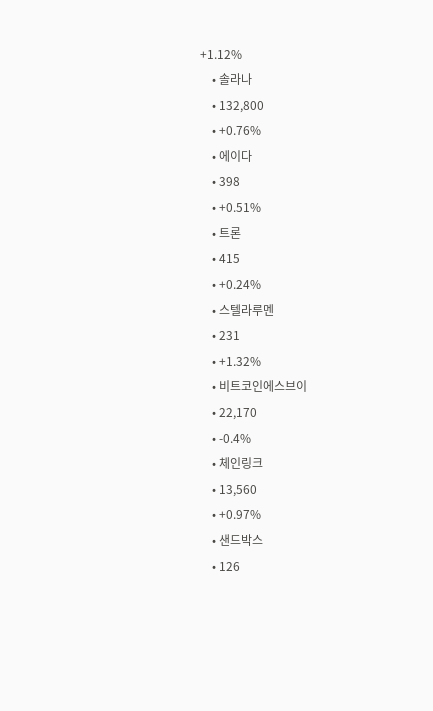+1.12%
    • 솔라나
    • 132,800
    • +0.76%
    • 에이다
    • 398
    • +0.51%
    • 트론
    • 415
    • +0.24%
    • 스텔라루멘
    • 231
    • +1.32%
    • 비트코인에스브이
    • 22,170
    • -0.4%
    • 체인링크
    • 13,560
    • +0.97%
    • 샌드박스
    • 126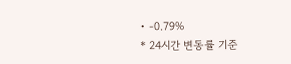• -0.79%
* 24시간 변동률 기준